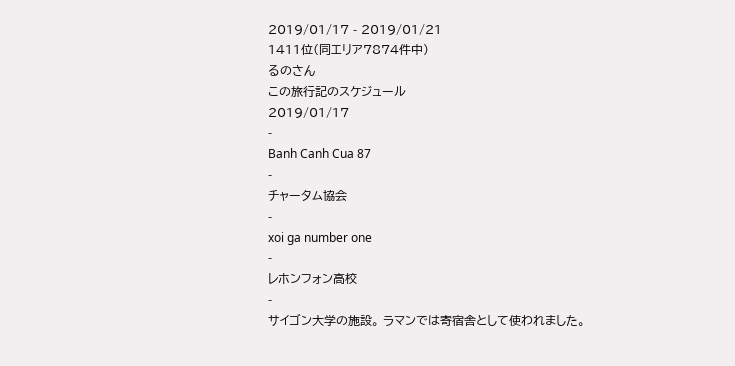2019/01/17 - 2019/01/21
1411位(同エリア7874件中)
るのさん
この旅行記のスケジュール
2019/01/17
-
Banh Canh Cua 87
-
チャータム協会
-
xoi ga number one
-
レホンフォン高校
-
サイゴン大学の施設。 ラマンでは寄宿舎として使われました。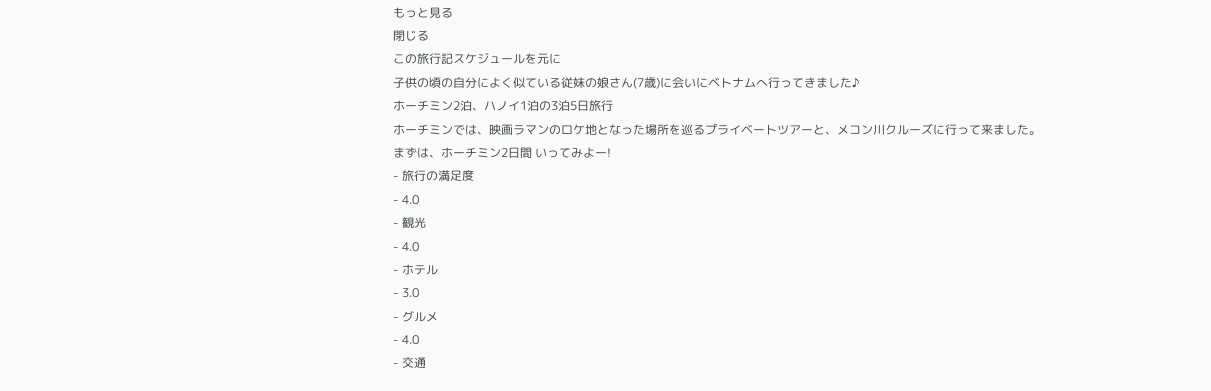もっと見る
閉じる
この旅行記スケジュールを元に
子供の頃の自分によく似ている従妹の娘さん(7歳)に会いにベトナムへ行ってきました♪
ホーチミン2泊、ハノイ1泊の3泊5日旅行
ホーチミンでは、映画ラマンのロケ地となった場所を巡るプライベートツアーと、メコン川クルーズに行って来ました。
まずは、ホーチミン2日間 いってみよー!
- 旅行の満足度
- 4.0
- 観光
- 4.0
- ホテル
- 3.0
- グルメ
- 4.0
- 交通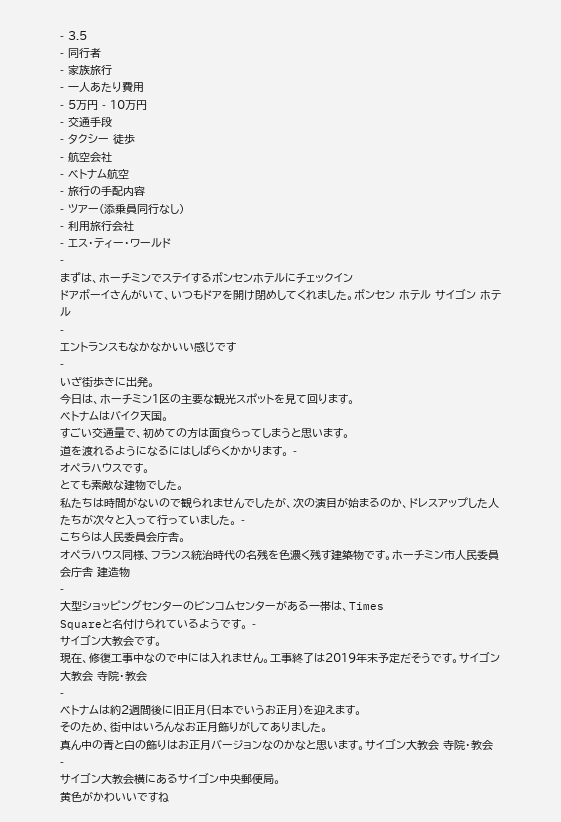- 3.5
- 同行者
- 家族旅行
- 一人あたり費用
- 5万円 - 10万円
- 交通手段
- タクシー 徒歩
- 航空会社
- ベトナム航空
- 旅行の手配内容
- ツアー(添乗員同行なし)
- 利用旅行会社
- エス・ティー・ワールド
-
まずは、ホーチミンでステイするボンセンホテルにチェックイン
ドアボーイさんがいて、いつもドアを開け閉めしてくれました。ボンセン ホテル サイゴン ホテル
-
エントランスもなかなかいい感じです
-
いざ街歩きに出発。
今日は、ホーチミン1区の主要な観光スポットを見て回ります。
ベトナムはバイク天国。
すごい交通量で、初めての方は面食らってしまうと思います。
道を渡れるようになるにはしばらくかかります。 -
オペラハウスです。
とても素敵な建物でした。
私たちは時間がないので観られませんでしたが、次の演目が始まるのか、ドレスアップした人たちが次々と入って行っていました。 -
こちらは人民委員会庁舎。
オペラハウス同様、フランス統治時代の名残を色濃く残す建築物です。ホーチミン市人民委員会庁舎 建造物
-
大型ショッピングセンターのビンコムセンターがある一帯は、Times
Squareと名付けられているようです。 -
サイゴン大教会です。
現在、修復工事中なので中には入れません。工事終了は2019年末予定だそうです。サイゴン大教会 寺院・教会
-
ベトナムは約2週間後に旧正月(日本でいうお正月)を迎えます。
そのため、街中はいろんなお正月飾りがしてありました。
真ん中の青と白の飾りはお正月バージョンなのかなと思います。サイゴン大教会 寺院・教会
-
サイゴン大教会横にあるサイゴン中央郵便局。
黄色がかわいいですね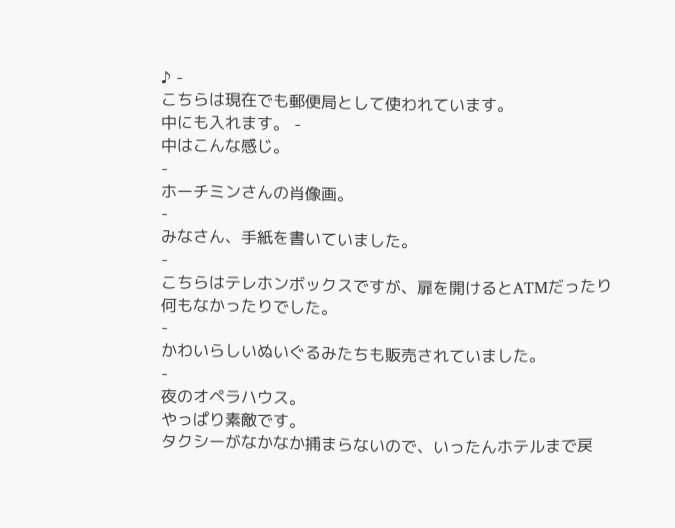♪ -
こちらは現在でも郵便局として使われています。
中にも入れます。 -
中はこんな感じ。
-
ホーチミンさんの肖像画。
-
みなさん、手紙を書いていました。
-
こちらはテレホンボックスですが、扉を開けるとATMだったり何もなかったりでした。
-
かわいらしいぬいぐるみたちも販売されていました。
-
夜のオペラハウス。
やっぱり素敵です。
タクシーがなかなか捕まらないので、いったんホテルまで戻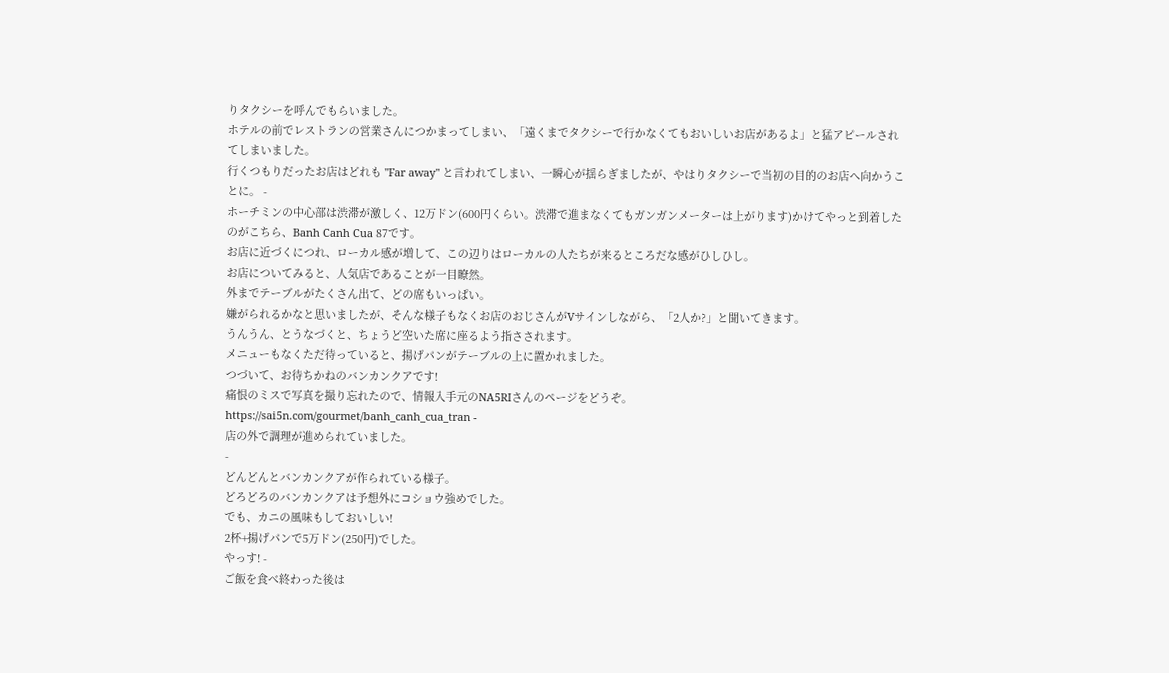りタクシーを呼んでもらいました。
ホテルの前でレストランの営業さんにつかまってしまい、「遠くまでタクシーで行かなくてもおいしいお店があるよ」と猛アピールされてしまいました。
行くつもりだったお店はどれも "Far away" と言われてしまい、一瞬心が揺らぎましたが、やはりタクシーで当初の目的のお店へ向かうことに。 -
ホーチミンの中心部は渋滞が激しく、12万ドン(600円くらい。渋滞で進まなくてもガンガンメーターは上がります)かけてやっと到着したのがこちら、Banh Canh Cua 87です。
お店に近づくにつれ、ローカル感が増して、この辺りはローカルの人たちが来るところだな感がひしひし。
お店についてみると、人気店であることが一目瞭然。
外までテーブルがたくさん出て、どの席もいっぱい。
嫌がられるかなと思いましたが、そんな様子もなくお店のおじさんがVサインしながら、「2人か?」と聞いてきます。
うんうん、とうなづくと、ちょうど空いた席に座るよう指さされます。
メニューもなくただ待っていると、揚げパンがテーブルの上に置かれました。
つづいて、お待ちかねのバンカンクアです!
痛恨のミスで写真を撮り忘れたので、情報入手元のNA5RIさんのページをどうぞ。
https://sai5n.com/gourmet/banh_canh_cua_tran -
店の外で調理が進められていました。
-
どんどんとバンカンクアが作られている様子。
どろどろのバンカンクアは予想外にコショウ強めでした。
でも、カニの風味もしておいしい!
2杯+揚げパンで5万ドン(250円)でした。
やっす! -
ご飯を食べ終わった後は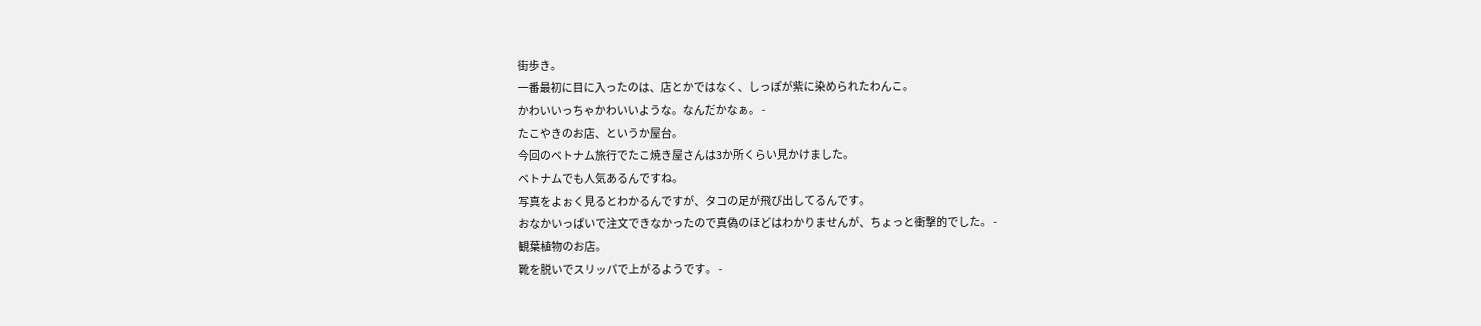街歩き。
一番最初に目に入ったのは、店とかではなく、しっぽが紫に染められたわんこ。
かわいいっちゃかわいいような。なんだかなぁ。 -
たこやきのお店、というか屋台。
今回のベトナム旅行でたこ焼き屋さんは3か所くらい見かけました。
ベトナムでも人気あるんですね。
写真をよぉく見るとわかるんですが、タコの足が飛び出してるんです。
おなかいっぱいで注文できなかったので真偽のほどはわかりませんが、ちょっと衝撃的でした。 -
観葉植物のお店。
靴を脱いでスリッパで上がるようです。 -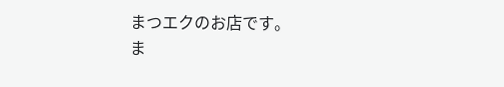まつエクのお店です。
ま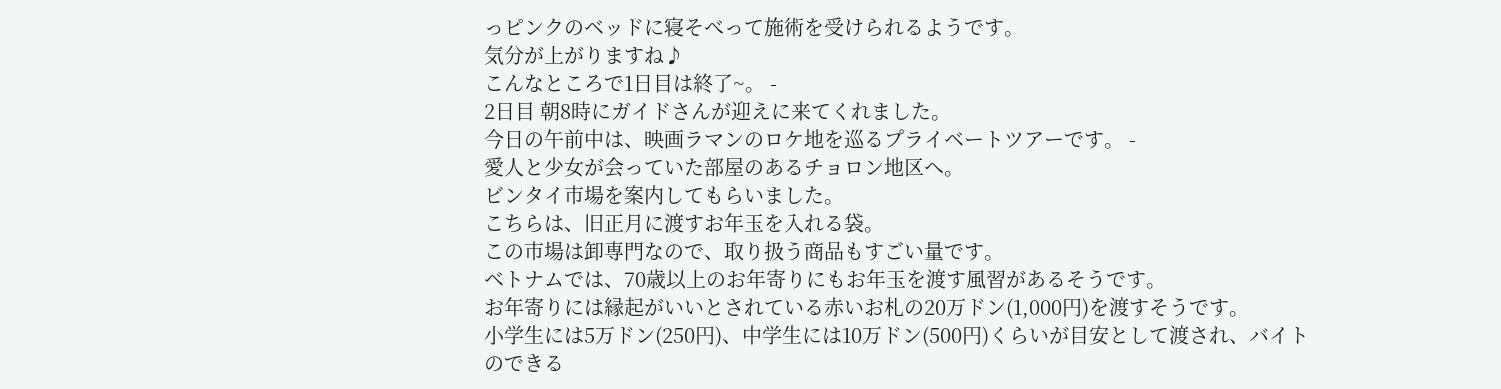っピンクのベッドに寝そべって施術を受けられるようです。
気分が上がりますね♪
こんなところで1日目は終了~。 -
2日目 朝8時にガイドさんが迎えに来てくれました。
今日の午前中は、映画ラマンのロケ地を巡るプライベートツアーです。 -
愛人と少女が会っていた部屋のあるチョロン地区へ。
ビンタイ市場を案内してもらいました。
こちらは、旧正月に渡すお年玉を入れる袋。
この市場は卸専門なので、取り扱う商品もすごい量です。
ベトナムでは、70歳以上のお年寄りにもお年玉を渡す風習があるそうです。
お年寄りには縁起がいいとされている赤いお札の20万ドン(1,000円)を渡すそうです。
小学生には5万ドン(250円)、中学生には10万ドン(500円)くらいが目安として渡され、バイトのできる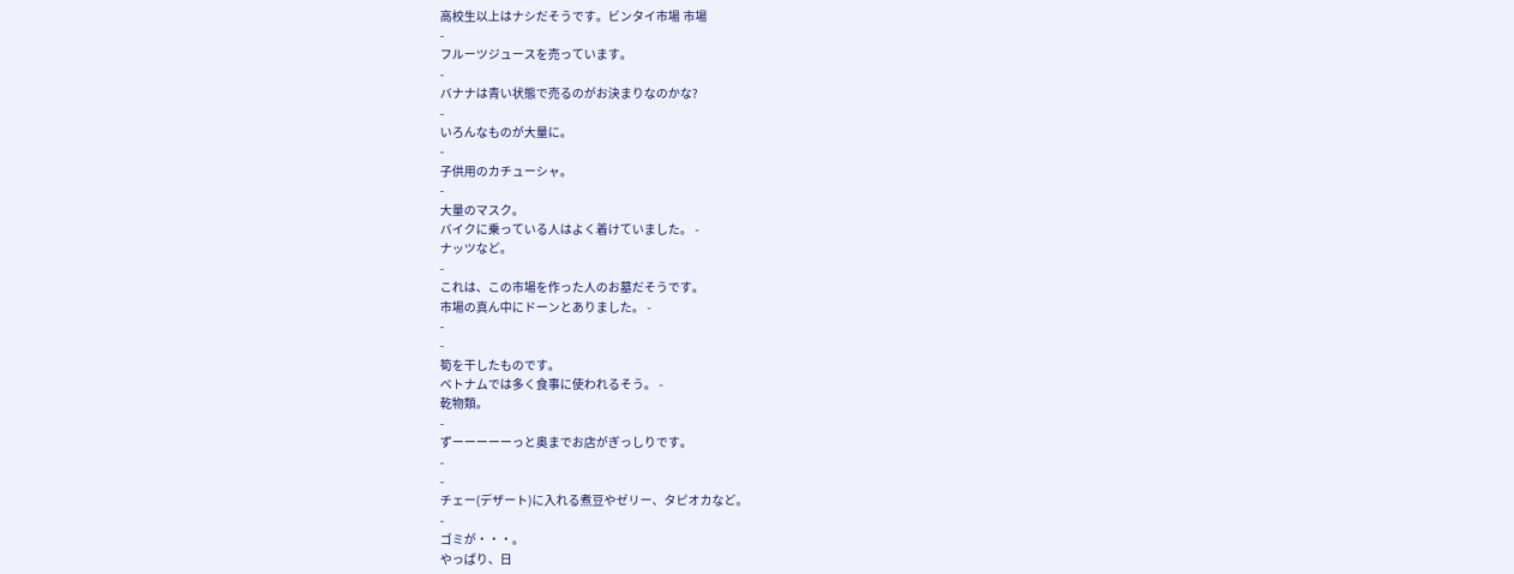高校生以上はナシだそうです。ビンタイ市場 市場
-
フルーツジュースを売っています。
-
バナナは青い状態で売るのがお決まりなのかな?
-
いろんなものが大量に。
-
子供用のカチューシャ。
-
大量のマスク。
バイクに乗っている人はよく着けていました。 -
ナッツなど。
-
これは、この市場を作った人のお墓だそうです。
市場の真ん中にドーンとありました。 -
-
-
筍を干したものです。
ベトナムでは多く食事に使われるそう。 -
乾物類。
-
ずーーーーーっと奥までお店がぎっしりです。
-
-
チェー(デザート)に入れる煮豆やゼリー、タピオカなど。
-
ゴミが・・・。
やっぱり、日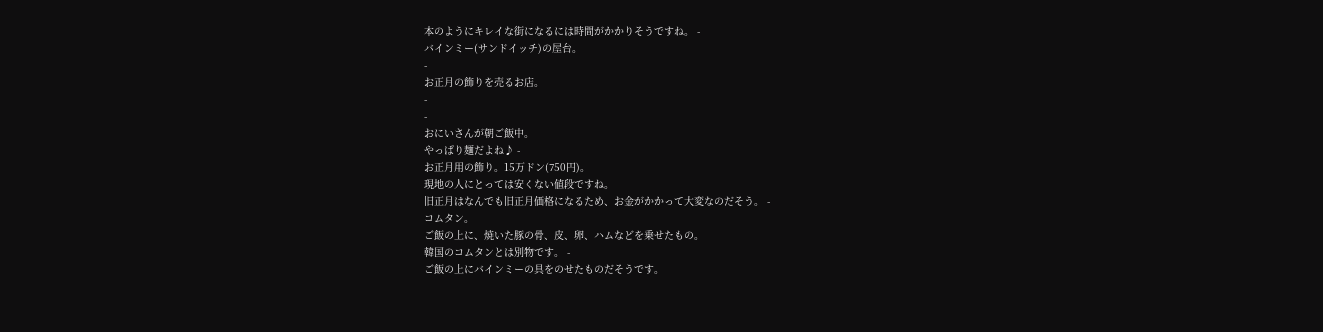本のようにキレイな街になるには時間がかかりそうですね。 -
バインミー(サンドイッチ)の屋台。
-
お正月の飾りを売るお店。
-
-
おにいさんが朝ご飯中。
やっぱり麺だよね♪ -
お正月用の飾り。15万ドン(750円)。
現地の人にとっては安くない値段ですね。
旧正月はなんでも旧正月価格になるため、お金がかかって大変なのだそう。 -
コムタン。
ご飯の上に、焼いた豚の骨、皮、卵、ハムなどを乗せたもの。
韓国のコムタンとは別物です。 -
ご飯の上にバインミーの具をのせたものだそうです。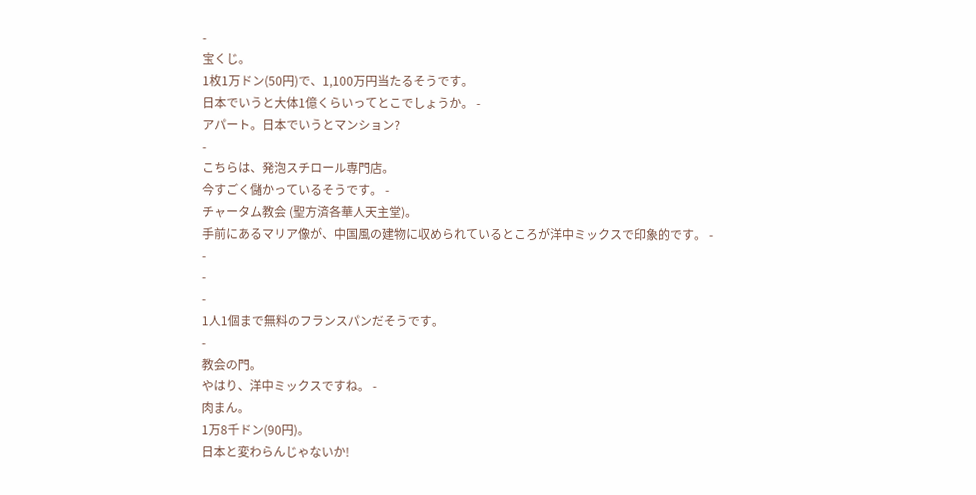-
宝くじ。
1枚1万ドン(50円)で、1,100万円当たるそうです。
日本でいうと大体1億くらいってとこでしょうか。 -
アパート。日本でいうとマンション?
-
こちらは、発泡スチロール専門店。
今すごく儲かっているそうです。 -
チャータム教会 (聖方済各華人天主堂)。
手前にあるマリア像が、中国風の建物に収められているところが洋中ミックスで印象的です。 -
-
-
-
1人1個まで無料のフランスパンだそうです。
-
教会の門。
やはり、洋中ミックスですね。 -
肉まん。
1万8千ドン(90円)。
日本と変わらんじゃないか!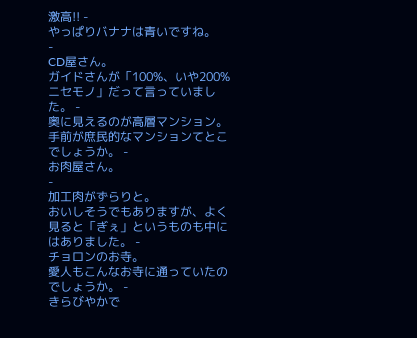激高!! -
やっぱりバナナは青いですね。
-
CD屋さん。
ガイドさんが「100%、いや200%ニセモノ」だって言っていました。 -
奥に見えるのが高層マンション。
手前が庶民的なマンションてとこでしょうか。 -
お肉屋さん。
-
加工肉がずらりと。
おいしそうでもありますが、よく見ると「ぎぇ」というものも中にはありました。 -
チョロンのお寺。
愛人もこんなお寺に通っていたのでしょうか。 -
きらびやかで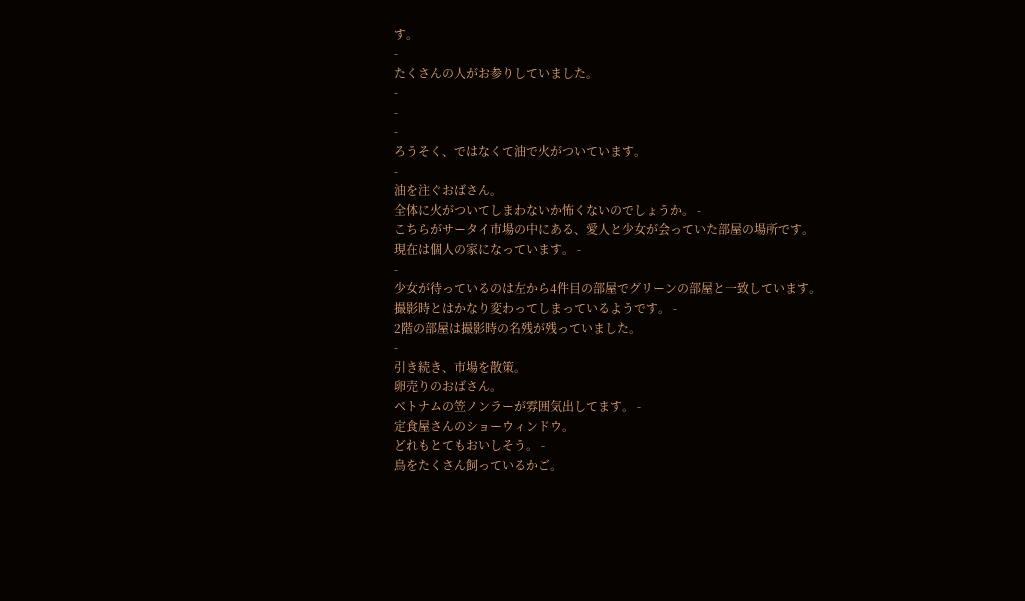す。
-
たくさんの人がお参りしていました。
-
-
-
ろうそく、ではなくて油で火がついています。
-
油を注ぐおばさん。
全体に火がついてしまわないか怖くないのでしょうか。 -
こちらがサータイ市場の中にある、愛人と少女が会っていた部屋の場所です。
現在は個人の家になっています。 -
-
少女が待っているのは左から4件目の部屋でグリーンの部屋と一致しています。
撮影時とはかなり変わってしまっているようです。 -
2階の部屋は撮影時の名残が残っていました。
-
引き続き、市場を散策。
卵売りのおばさん。
ベトナムの笠ノンラーが雰囲気出してます。 -
定食屋さんのショーウィンドウ。
どれもとてもおいしそう。 -
鳥をたくさん飼っているかご。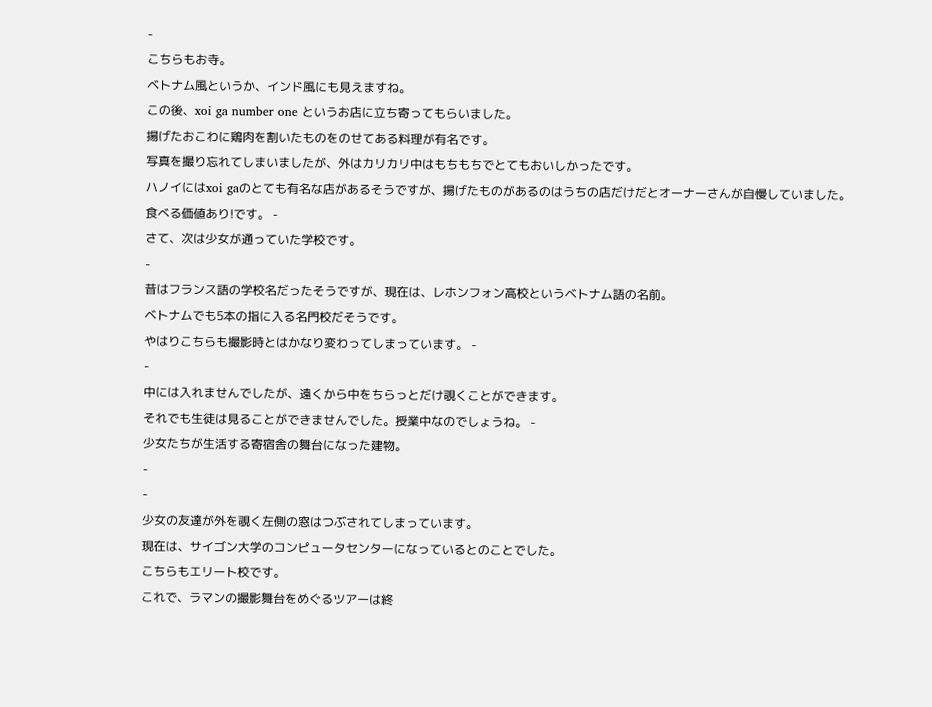-
こちらもお寺。
ベトナム風というか、インド風にも見えますね。
この後、xoi ga number one というお店に立ち寄ってもらいました。
揚げたおこわに鶏肉を割いたものをのせてある料理が有名です。
写真を撮り忘れてしまいましたが、外はカリカリ中はもちもちでとてもおいしかったです。
ハノイにはxoi gaのとても有名な店があるそうですが、揚げたものがあるのはうちの店だけだとオーナーさんが自慢していました。
食べる価値あり!です。 -
さて、次は少女が通っていた学校です。
-
昔はフランス語の学校名だったそうですが、現在は、レホンフォン高校というベトナム語の名前。
ベトナムでも5本の指に入る名門校だそうです。
やはりこちらも撮影時とはかなり変わってしまっています。 -
-
中には入れませんでしたが、遠くから中をちらっとだけ覗くことができます。
それでも生徒は見ることができませんでした。授業中なのでしょうね。 -
少女たちが生活する寄宿舎の舞台になった建物。
-
-
少女の友達が外を覗く左側の窓はつぶされてしまっています。
現在は、サイゴン大学のコンピュータセンターになっているとのことでした。
こちらもエリート校です。
これで、ラマンの撮影舞台をめぐるツアーは終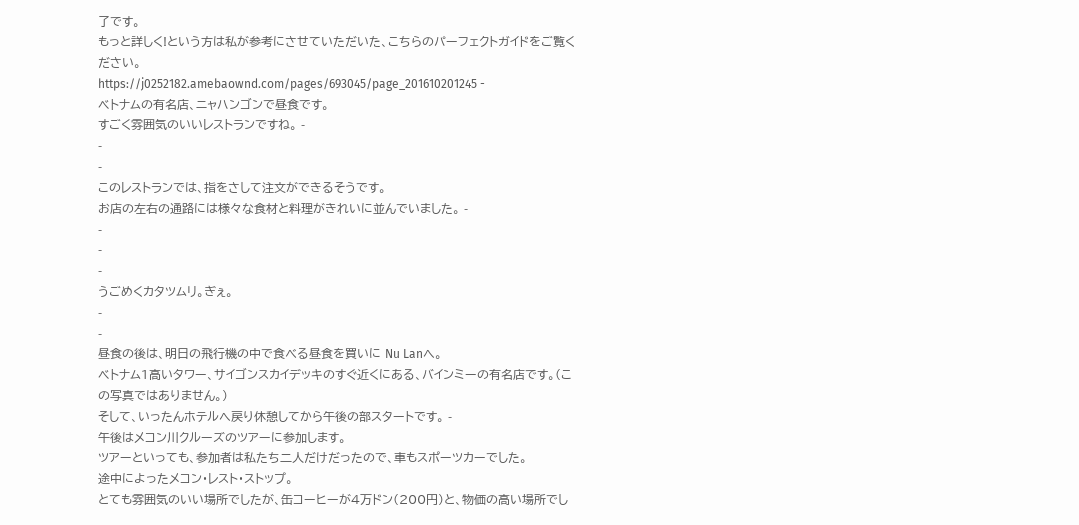了です。
もっと詳しく!という方は私が参考にさせていただいた、こちらのパーフェクトガイドをご覧ください。
https://j0252182.amebaownd.com/pages/693045/page_201610201245 -
ベトナムの有名店、ニャハンゴンで昼食です。
すごく雰囲気のいいレストランですね。 -
-
-
このレストランでは、指をさして注文ができるそうです。
お店の左右の通路には様々な食材と料理がきれいに並んでいました。 -
-
-
-
うごめくカタツムリ。ぎぇ。
-
-
昼食の後は、明日の飛行機の中で食べる昼食を買いに Nu Lanへ。
ベトナム1高いタワー、サイゴンスカイデッキのすぐ近くにある、バインミーの有名店です。(この写真ではありません。)
そして、いったんホテルへ戻り休憩してから午後の部スタートです。 -
午後はメコン川クルーズのツアーに参加します。
ツアーといっても、参加者は私たち二人だけだったので、車もスポーツカーでした。
途中によったメコン・レスト・ストップ。
とても雰囲気のいい場所でしたが、缶コーヒーが4万ドン(200円)と、物価の高い場所でし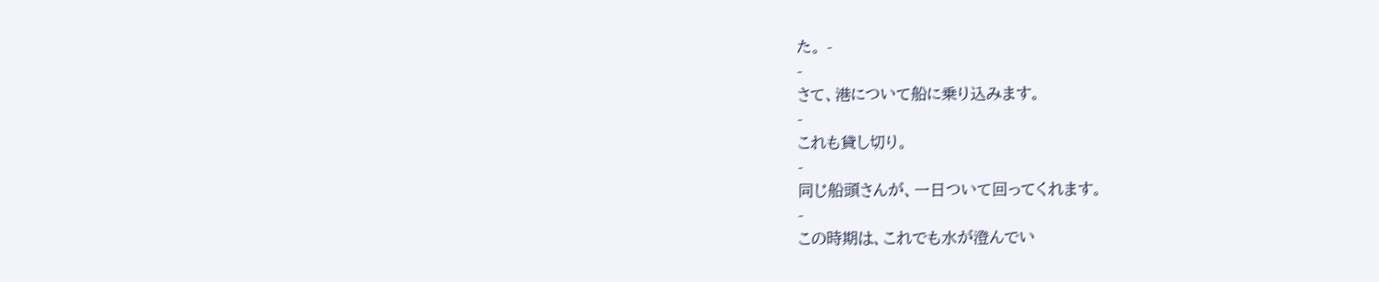た。 -
-
さて、港について船に乗り込みます。
-
これも貸し切り。
-
同じ船頭さんが、一日ついて回ってくれます。
-
この時期は、これでも水が澄んでい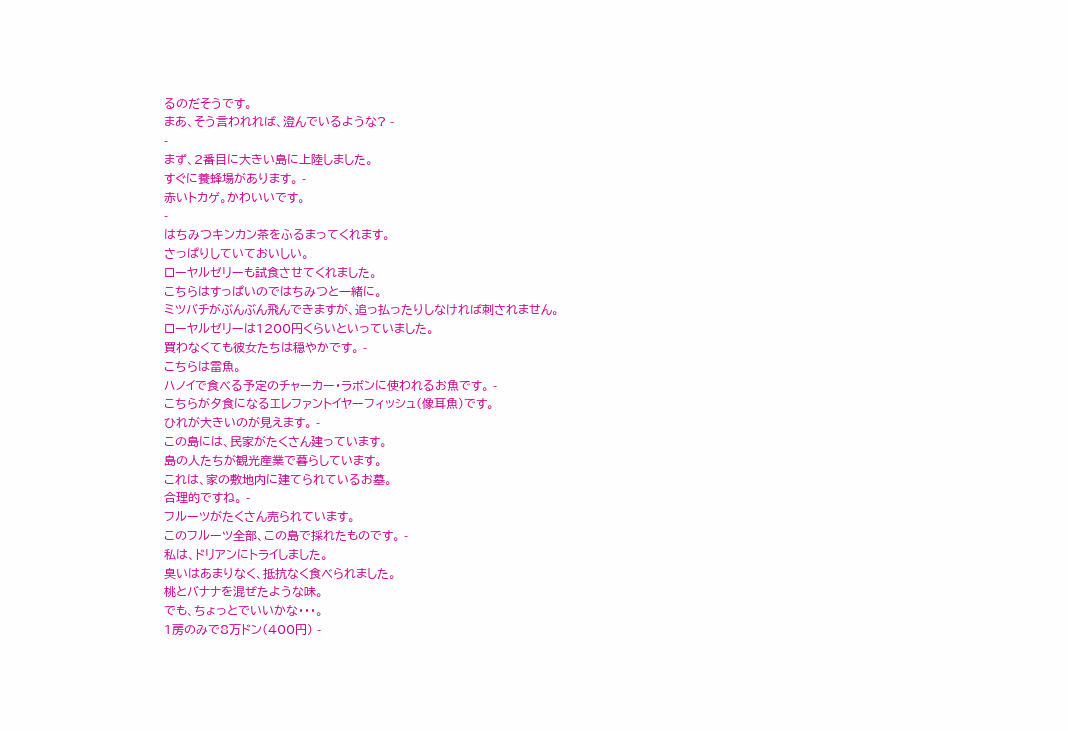るのだそうです。
まあ、そう言われれば、澄んでいるような? -
-
まず、2番目に大きい島に上陸しました。
すぐに養蜂場があります。 -
赤いトカゲ。かわいいです。
-
はちみつキンカン茶をふるまってくれます。
さっぱりしていておいしい。
ローヤルゼリーも試食させてくれました。
こちらはすっぱいのではちみつと一緒に。
ミツバチがぶんぶん飛んできますが、追っ払ったりしなければ刺されません。
ローヤルゼリーは1200円くらいといっていました。
買わなくても彼女たちは穏やかです。 -
こちらは雷魚。
ハノイで食べる予定のチャーカー・ラボンに使われるお魚です。 -
こちらが夕食になるエレファントイヤーフィッシュ(像耳魚)です。
ひれが大きいのが見えます。 -
この島には、民家がたくさん建っています。
島の人たちが観光産業で暮らしています。
これは、家の敷地内に建てられているお墓。
合理的ですね。 -
フルーツがたくさん売られています。
このフルーツ全部、この島で採れたものです。 -
私は、ドリアンにトライしました。
臭いはあまりなく、抵抗なく食べられました。
桃とバナナを混ぜたような味。
でも、ちょっとでいいかな・・・。
1房のみで8万ドン(400円) -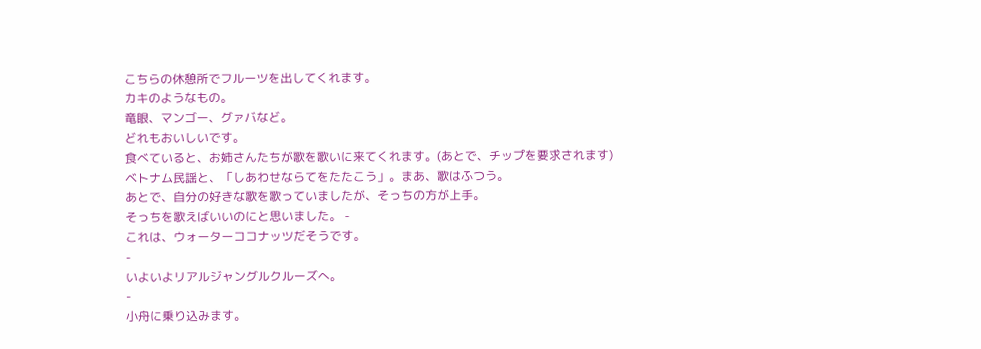こちらの休憩所でフルーツを出してくれます。
カキのようなもの。
竜眼、マンゴー、グァバなど。
どれもおいしいです。
食べていると、お姉さんたちが歌を歌いに来てくれます。(あとで、チップを要求されます)
ベトナム民謡と、「しあわせならてをたたこう」。まあ、歌はふつう。
あとで、自分の好きな歌を歌っていましたが、そっちの方が上手。
そっちを歌えばいいのにと思いました。 -
これは、ウォーターココナッツだそうです。
-
いよいよリアルジャングルクルーズへ。
-
小舟に乗り込みます。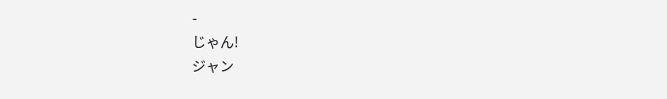-
じゃん!
ジャン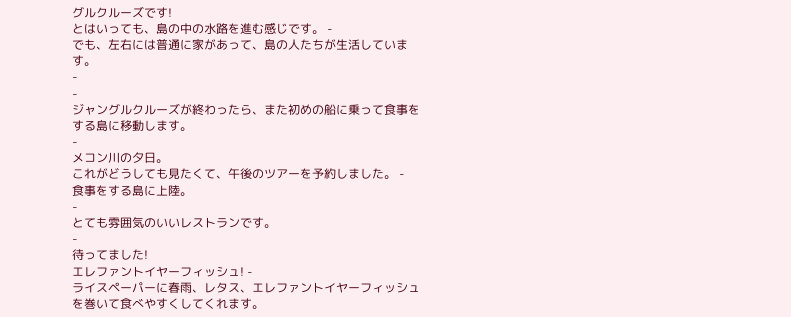グルクルーズです!
とはいっても、島の中の水路を進む感じです。 -
でも、左右には普通に家があって、島の人たちが生活しています。
-
-
ジャングルクルーズが終わったら、また初めの船に乗って食事をする島に移動します。
-
メコン川の夕日。
これがどうしても見たくて、午後のツアーを予約しました。 -
食事をする島に上陸。
-
とても雰囲気のいいレストランです。
-
待ってました!
エレファントイヤーフィッシュ! -
ライスペーパーに春雨、レタス、エレファントイヤーフィッシュを巻いて食べやすくしてくれます。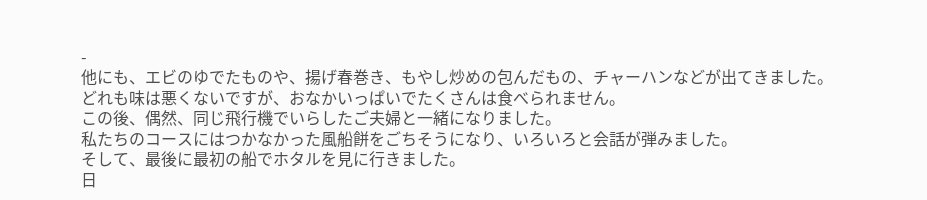-
他にも、エビのゆでたものや、揚げ春巻き、もやし炒めの包んだもの、チャーハンなどが出てきました。
どれも味は悪くないですが、おなかいっぱいでたくさんは食べられません。
この後、偶然、同じ飛行機でいらしたご夫婦と一緒になりました。
私たちのコースにはつかなかった風船餅をごちそうになり、いろいろと会話が弾みました。
そして、最後に最初の船でホタルを見に行きました。
日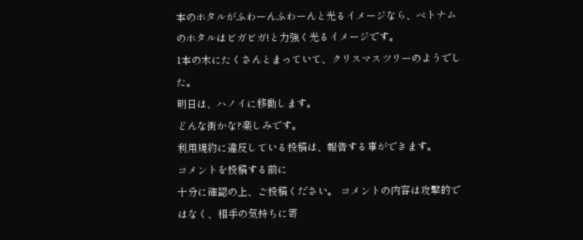本のホタルがふわーんふわーんと光るイメージなら、ベトナムのホタルはビガビガ!と力強く光るイメージです。
1本の木にたくさんとまっていて、クリスマスツリーのようでした。
明日は、ハノイに移動します。
どんな街かな?楽しみです。
利用規約に違反している投稿は、報告する事ができます。
コメントを投稿する前に
十分に確認の上、ご投稿ください。 コメントの内容は攻撃的ではなく、相手の気持ちに寄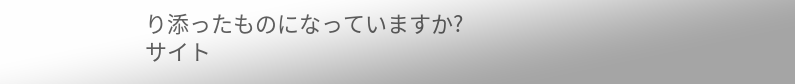り添ったものになっていますか?
サイト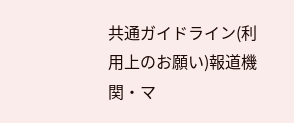共通ガイドライン(利用上のお願い)報道機関・マ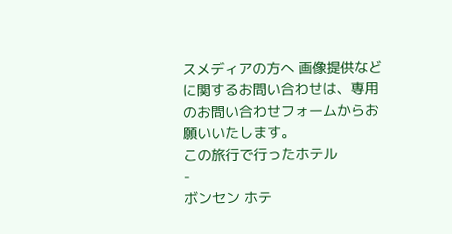スメディアの方へ 画像提供などに関するお問い合わせは、専用のお問い合わせフォームからお願いいたします。
この旅行で行ったホテル
-
ボンセン ホテ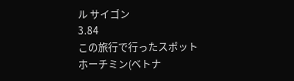ル サイゴン
3.84
この旅行で行ったスポット
ホーチミン(ベトナ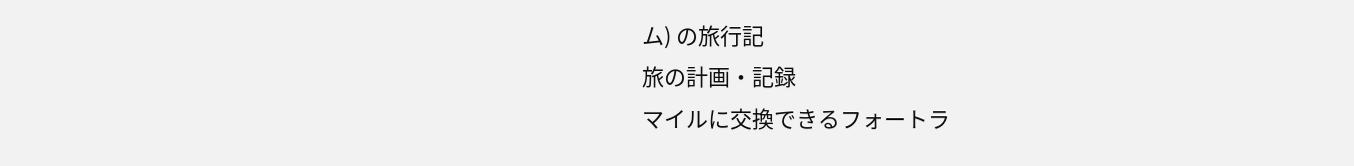ム) の旅行記
旅の計画・記録
マイルに交換できるフォートラ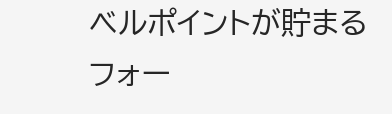ベルポイントが貯まる
フォー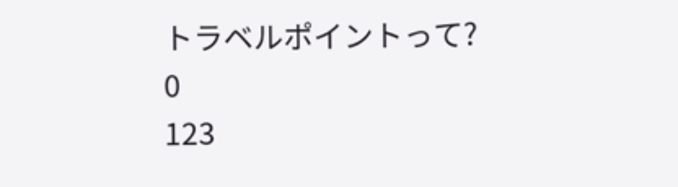トラベルポイントって?
0
123